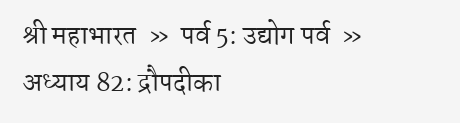श्री महाभारत  »  पर्व 5: उद्योग पर्व  »  अध्याय 82: द्रौपदीका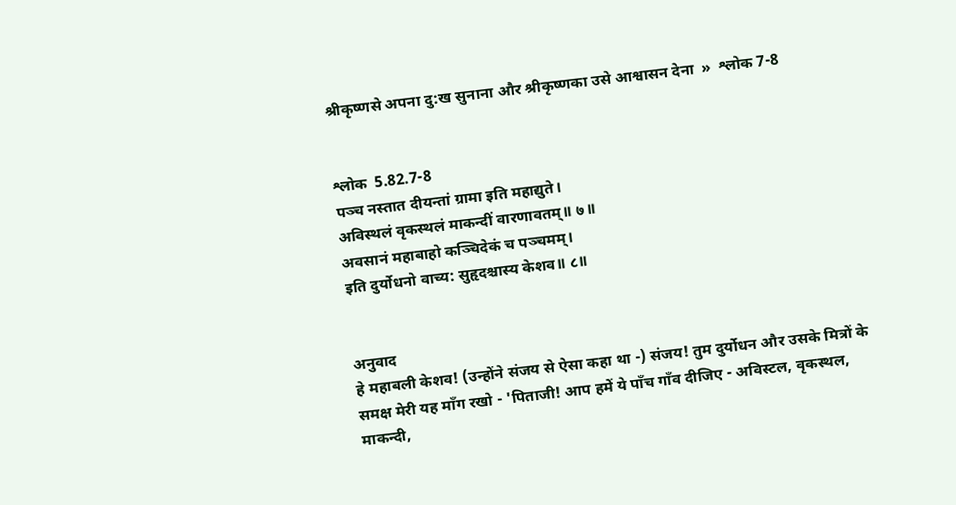श्रीकृष्णसे अपना दु:ख सुनाना और श्रीकृष्णका उसे आश्वासन देना  »  श्लोक 7-8


श्लोक  5.82.7-8
पञ्च नस्तात दीयन्तां ग्रामा इति महाद्युते।
अविस्थलं वृकस्थलं माकन्दीं वारणावतम्॥ ७॥
अवसानं महाबाहो कञ्चिदेकं च पञ्चमम्।
इति दुर्योधनो वाच्य: सुहृदश्चास्य केशव॥ ८॥


अनुवाद
हे महाबली केशव! (उन्होंने संजय से ऐसा कहा था -) संजय! तुम दुर्योधन और उसके मित्रों के समक्ष मेरी यह माँग रखो - 'पिताजी! आप हमें ये पाँच गाँव दीजिए - अविस्टल, वृकस्थल, माकन्दी,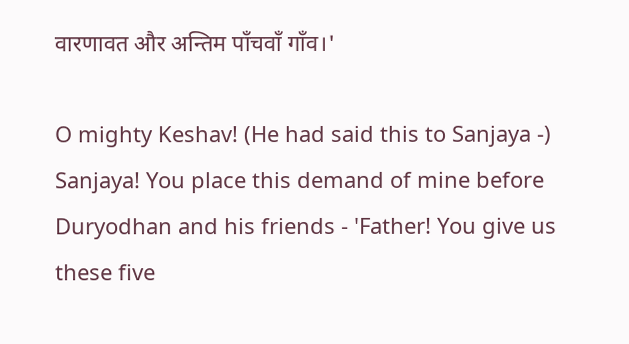वारणावत और अन्तिम पाँचवाँ गाँव।'

O mighty Keshav! (He had said this to Sanjaya -) Sanjaya! You place this demand of mine before Duryodhan and his friends - 'Father! You give us these five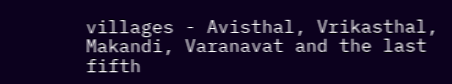villages - Avisthal, Vrikasthal, Makandi, Varanavat and the last fifth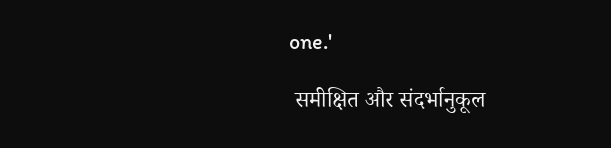one.'

 समीक्षित और संदर्भानुकूल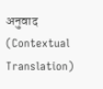अनुवाद (Contextual Translation)